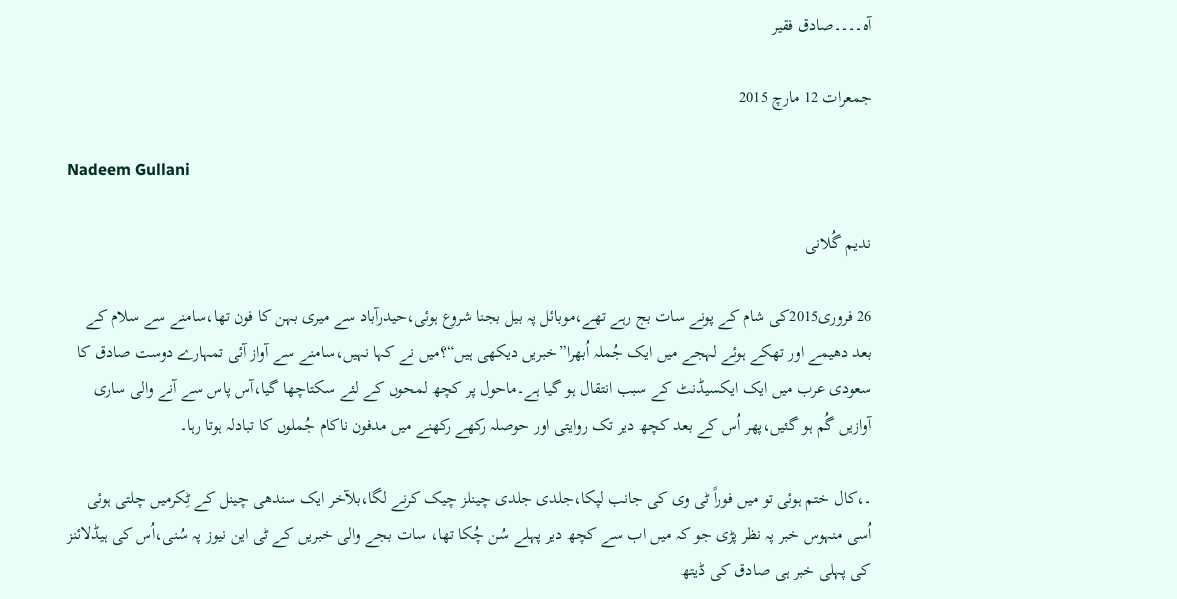آہ۔۔۔۔صادق فقیر

جمعرات 12 مارچ 2015

Nadeem Gullani

ندیم گُلانی

26 فروری2015کی شام کے پونے سات بج رہے تھے،موبائل پہ بیل بجنا شروع ہوئی،حیدرآباد سے میری بہن کا فون تھا،سامنے سے سلام کے بعد دھیمے اور تھکے ہوئے لہجے میں ایک جُملہ اُبھرا”خبریں دیکھی ہیں“؟میں نے کہا نہیں،سامنے سے آواز آئی تمہارے دوست صادق کا سعودی عرب میں ایک ایکسیڈنٹ کے سبب انتقال ہو گیا ہے۔ماحول پر کچھ لمحوں کے لئے سکتاچھا گیا،آس پاس سے آنے والی ساری آوازیں گُم ہو گئیں،پھر اُس کے بعد کچھ دیر تک روایتی اور حوصلہ رکھے رکھنے میں مدفون ناکام جُملوں کا تبادلہ ہوتا رہا۔

۔،کال ختم ہوئی تو میں فوراً ٹی وی کی جانب لپکا،جلدی جلدی چینلز چیک کرنے لگا،بلآخر ایک سندھی چینل کے ٹِکرمیں چلتی ہوئی اُسی منہوس خبر پہ نظر پڑی جو کہ میں اب سے کچھ دیر پہلے سُن چُکا تھا، سات بجے والی خبریں کے ٹی این نیوز پہ سُنی،اُس کی ہیڈلائنز کی پہلی خبر ہی صادق کی ڈیتھ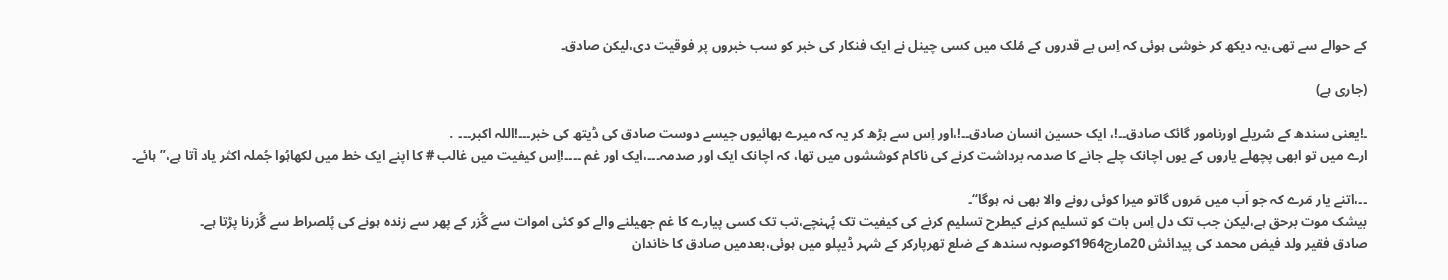کے حوالے سے تھی،یہ دیکھ کر خوشی ہوئی کہ اِس بے قدروں کے مُلک میں کسی چینل نے ایک فنکار کی خبر کو سب خبروں پر فوقیت دی،لیکن صادق۔

(جاری ہے)

۔!یعنی سندھ کے سُریلے اورنامور گائک صادق۔۔!، ایک حسین انسان صادق۔۔!،اور اِس سے بڑھ کر یہ کہ میرے بھائیوں جیسے دوست صادق کی ڈیتھ کی خبر۔۔۔!اللہ اکبر۔۔۔ ․
ارے میں تو ابھی پچھلے یاروں کے یوں اچانک چلے جانے کا صدمہ برداشت کرنے کی ناکام کوششوں میں تھا، کہ اچانک ایک اور صدمہ۔۔۔،ایک اور غم ۔۔۔۔!اِس کیفیت میں غالب # کا اپنے ایک خط میں لکھاہُوا جُملہ اکثر یاد آتا ہے،”ہائے۔

۔۔،اتنے یار مَرے کہ جو اَب میں مَروں گاتو میرا کوئی رونے والا بھی نہ ہوگا“۔
بیشک موت برحق ہے،لیکن جب تک دل اِس بات کو تسلیم کرنے کیطرح تسلیم کرنے کی کیفیت تک پُہنچے،تب تک کسی پیارے کا غم جھیلنے والے کو کئی اموات سے گُزر کے پھر سے زندہ ہونے کی پُلصراط سے گُزرنا پڑتا ہے۔
صادق فقیر ولد فیض محمد کی پیدائش 20مارچ1964کوصوبہ سندھ کے ضلع تھرپارکر کے شہر ڈیپلو میں ہوئی،بعدمیں صادق کا خاندان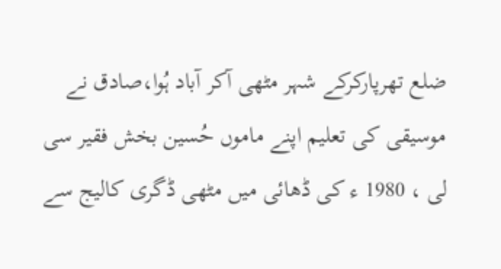ضلع تھرپارکرکے شہر مٹھی آکر آباد ہُوا،صادق نے موسیقی کی تعلیم اپنے ماموں حُسین بخش فقیر سی لی ، 1980 ء کی ڈھائی میں مٹھی ڈگری کالیج سے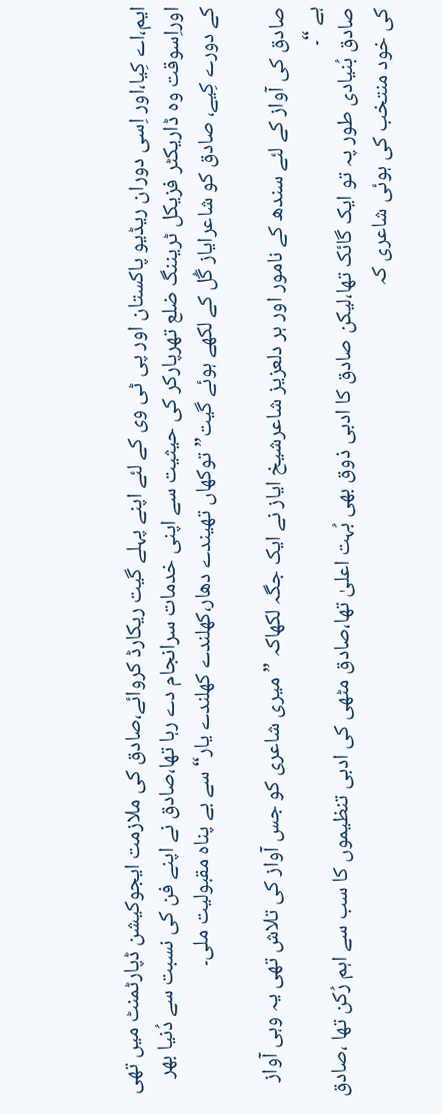ایم،اے کِیا،اور اِسی دوران ریڈیو پاکستان اور پی ٹی وی کے لئے اپنے پہلے گیت ریکارڈ کروائے،صادق کی ملازمت ایجوکیشن ڈپارٹمنٹ میں تھی اوراِسوقت وہ ڈاریکٹر فزیکل ٹریننگ ضلع تھرپارکر کی حیثیت سے اپنی خدمات سرانجام دے رہا تھا،صادق نے اپنے فن کی نسبت سے دُنیا بھر کے دورے کِیے، صادق کو شاعرایاز گُل کے لکھے ہوئے گیت”توکھاں تھیندے دھار،کھلندے کھلندے یار“سے بے پناہ مقبولیت ملی۔

صادق کی آواز کے لئے سندھ کے نامور اور ہر دلعزیز شاعرشیخ ایاز نے ایک جگہ لکھاکہ ”میری شاعری کو جس آواز کی تلاش تھی یہ وہی آواز ہے “۔
صادق بُنیادی طور پہ تو ایک گائک تھا،لیکن صادق کا ادبی ذوق بھی بُہت اعلیٰ تھا،صادق مٹھی کی ادبی تنظیموں کا سب سے اہم رُکن تھا ،صادق کی خود منتخب کی ہوئی شاعری کہ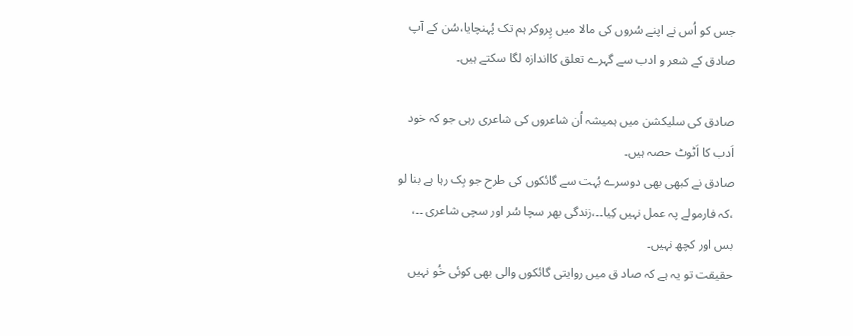جس کو اُس نے اپنے سُروں کی مالا میں پِروکر ہم تک پُہنچایا،سُن کے آپ صادق کے شعر و ادب سے گہرے تعلق کااندازہ لگا سکتے ہیں۔

صادق کی سلیکشن میں ہمیشہ اُن شاعروں کی شاعری رہی جو کہ خود اَدب کا اَٹوٹ حصہ ہیں۔
صادق نے کبھی بھی دوسرے بُہت سے گائکوں کی طرح جو بِک رہا ہے بنا لو ،کہ فارمولے پہ عمل نہیں کِیا۔۔،زندگی بھر سچا سُر اور سچی شاعری ۔۔، بس اور کچھ نہیں۔
حقیقت تو یہ ہے کہ صاد ق میں روایتی گائکوں والی بھی کوئی خُو نہیں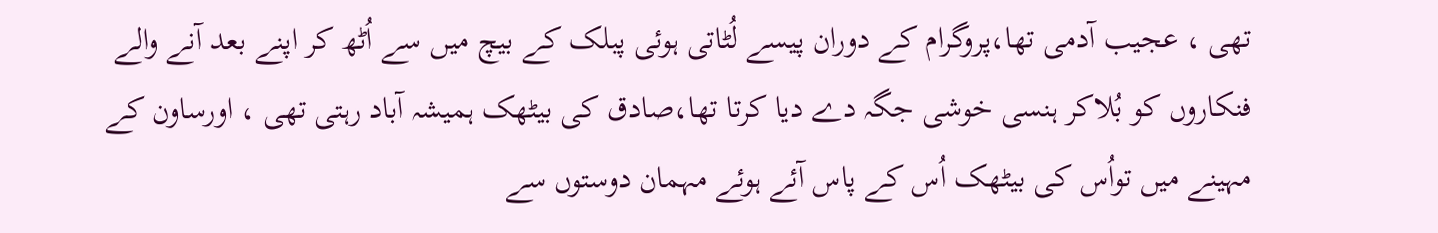تھی ، عجیب آدمی تھا،پروگرام کے دوران پیسے لُٹاتی ہوئی پبلک کے بیچ میں سے اُٹھ کر اپنے بعد آنے والے فنکاروں کو بُلاکر ہنسی خوشی جگہ دے دیا کرتا تھا،صادق کی بیٹھک ہمیشہ آباد رہتی تھی ، اورساون کے مہینے میں تواُس کی بیٹھک اُس کے پاس آئے ہوئے مہمان دوستوں سے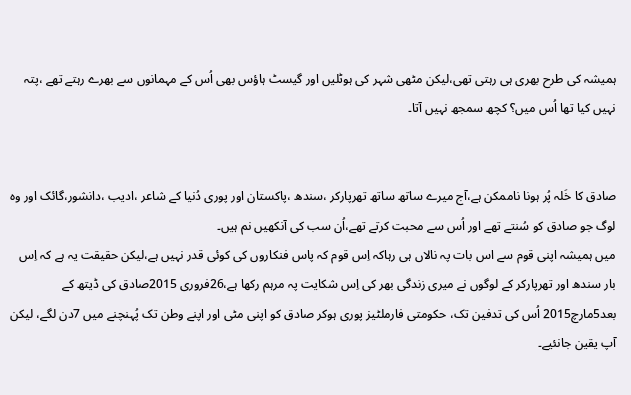ہمیشہ کی طرح بھری ہی رہتی تھی،لیکن مٹھی شہر کی ہوٹلیں اور گیسٹ ہاؤس بھی اُس کے مہمانوں سے بھرے رہتے تھے ،پتہ نہیں کیا تھا اُس میں؟ کچھ سمجھ نہیں آتا۔


صادق کا خَلہ پُر ہونا ناممکن ہے،آج میرے ساتھ ساتھ تھرپارکر ،سندھ ،پاکستان اور پوری دُنیا کے شاعر ،ادیب ،دانشور،گائک اور وہ لوگ جو صادق کو سُنتے تھے اور اُس سے محبت کرتے تھے،اُن سب کی آنکھیں نم ہیں۔
میں ہمیشہ اپنی قوم سے اس بات پہ نالاں ہی رہاکہ اِس قوم کہ پاس فنکاروں کی کوئی قدر نہیں ہے،لیکن حقیقت یہ ہے کہ اِس بار سندھ اور تھرپارکر کے لوگوں نے میری زندگی بھر کی اِس شکایت پہ مرہم رکھا ہے،26فروری 2015صادق کی ڈیتھ کے بعد5مارچ2015 اُس کی تدفین تک، حکومتی فارملٹیز پوری ہوکر صادق کو اپنی مٹی اور اپنے وطن تک پُہنچنے میں 7دن لگے، لیکن آپ یقین جانئیے۔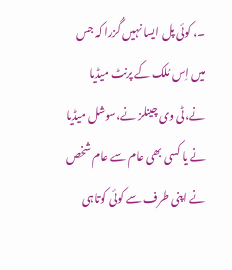۔، کوئی پل ایسا نہیں گُزرا کہ جس میں اِس مُلک کے پرنٹ میڈیا نے،ٹی وی چینلز نے،سوشل میڈیا نے یا کسی بھی عام سے عام شخص نے اپنی طرف سے کوئی کوتاہی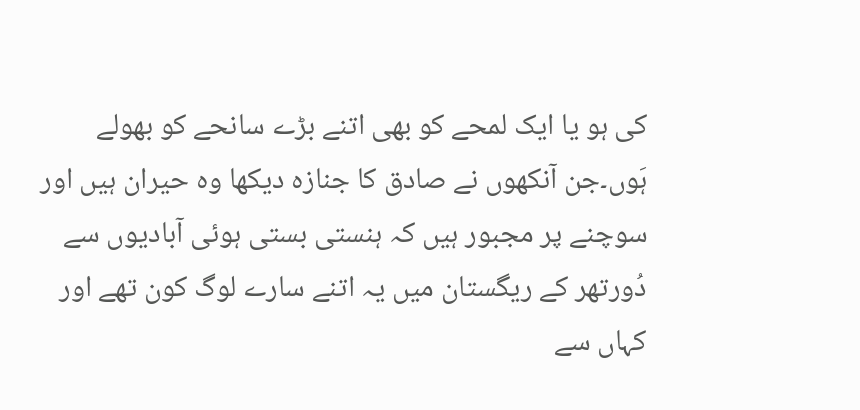کی ہو یا ایک لمحے کو بھی اتنے بڑے سانحے کو بھولے ہَوں۔جن آنکھوں نے صادق کا جنازہ دیکھا وہ حیران ہیں اور سوچنے پر مجبور ہیں کہ ہنستی بستی ہوئی آبادیوں سے دُورتھر کے ریگستان میں یہ اتنے سارے لوگ کون تھے اور کہاں سے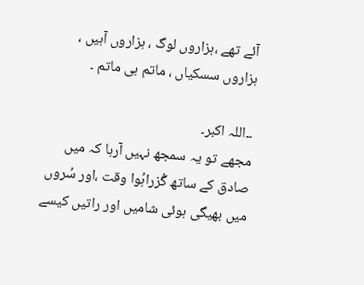آئے تھے ،ہزاروں لوگ ، ہزاروں آہیں ، ہزاروں سسکیاں ، ماتم ہی ماتم ۔

۔۔اللہ اکبر۔
مجھے تو یہ سمجھ نہیں آرہا کہ میں صادق کے ساتھ گُزراہُوا وقت ،اور سُروں میں بھیگی ہوئی شامیں اور راتیں کیسے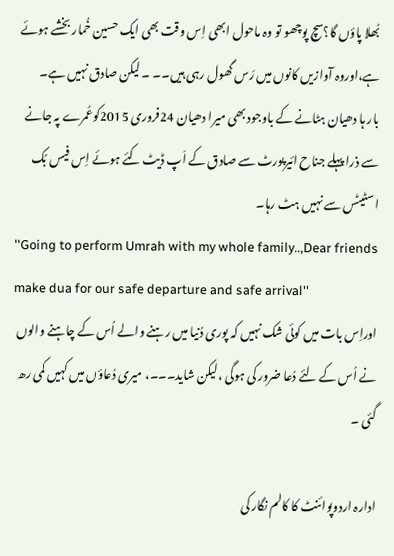بُھلا پاؤں گا؟سچ پوچھو تو وہ ماحول ابھی اِس وقت بھی ایک حسین خُمار بخشے ہوئے ہے،اوروہ آوازیں کانوں میں رَس گھول رہی ہیں۔۔ ۔ لیکن صادق نہیں ہے۔
بار ہا دھیان ہٹانے کے باوجود بھی میرا دھیان 24فروری 2015کوعُمرے پہ جانے سے ذرا پہلے جناح ائیرپورٹ سے صادق کے اَپ ڈیٹ کئے ہوئے اِس فیس بُک اسٹیٹس سے نہیں ہٹ رہا۔
''Going to perform Umrah with my whole family..,Dear friends make dua for our safe departure and safe arrival''
اوراِس بات میں کوئی شک نہیں کہ پوری دُنیا میں رہنے والے اُس کے چاہنے والوں نے اُس کے لئے دُعا ضرور کی ہوگی ،لیکن شاید۔۔۔، میری دُعاؤں میں کہیں کمی رھ گئی ۔

ادارہ اردوپوائنٹ کا کالم نگار کی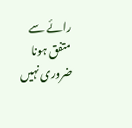رائے سے متفق ہونا ضروری نہیں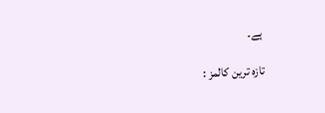ہے۔

تازہ ترین کالمز :